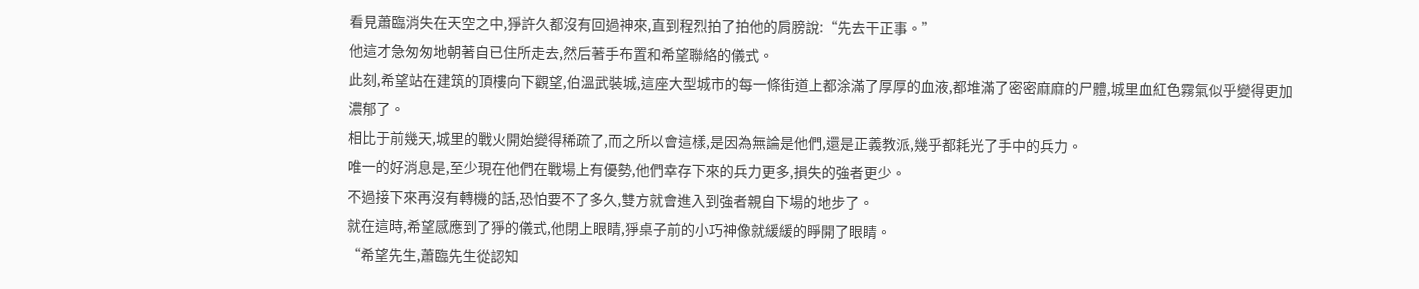看見蕭臨消失在天空之中,猙許久都沒有回過神來,直到程烈拍了拍他的肩膀說:“先去干正事。”
他這才急匆匆地朝著自已住所走去,然后著手布置和希望聯絡的儀式。
此刻,希望站在建筑的頂樓向下觀望,伯溫武裝城,這座大型城市的每一條街道上都涂滿了厚厚的血液,都堆滿了密密麻麻的尸體,城里血紅色霧氣似乎變得更加濃郁了。
相比于前幾天,城里的戰火開始變得稀疏了,而之所以會這樣,是因為無論是他們,還是正義教派,幾乎都耗光了手中的兵力。
唯一的好消息是,至少現在他們在戰場上有優勢,他們幸存下來的兵力更多,損失的強者更少。
不過接下來再沒有轉機的話,恐怕要不了多久,雙方就會進入到強者親自下場的地步了。
就在這時,希望感應到了猙的儀式,他閉上眼睛,猙桌子前的小巧神像就緩緩的睜開了眼睛。
“希望先生,蕭臨先生從認知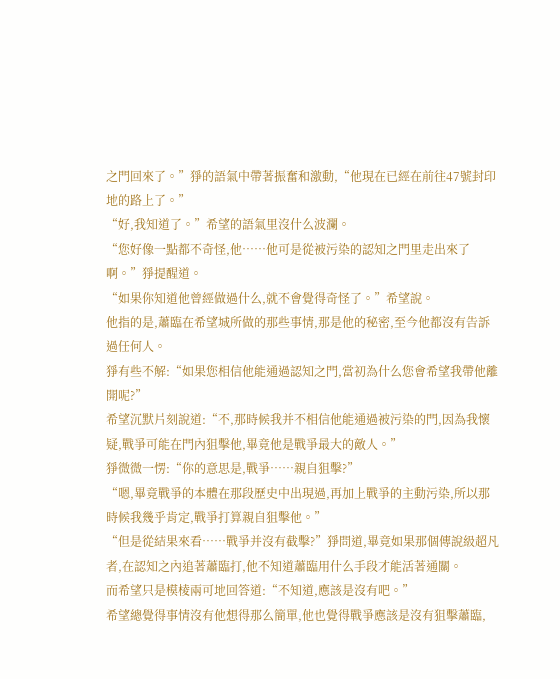之門回來了。”猙的語氣中帶著振奮和激動,“他現在已經在前往47號封印地的路上了。”
“好,我知道了。”希望的語氣里沒什么波瀾。
“您好像一點都不奇怪,他……他可是從被污染的認知之門里走出來了啊。”猙提醒道。
“如果你知道他曾經做過什么,就不會覺得奇怪了。”希望說。
他指的是,蕭臨在希望城所做的那些事情,那是他的秘密,至今他都沒有告訴過任何人。
猙有些不解:“如果您相信他能通過認知之門,當初為什么您會希望我帶他離開呢?”
希望沉默片刻說道:“不,那時候我并不相信他能通過被污染的門,因為我懷疑,戰爭可能在門內狙擊他,畢竟他是戰爭最大的敵人。”
猙微微一愣:“你的意思是,戰爭……親自狙擊?”
“嗯,畢竟戰爭的本體在那段歷史中出現過,再加上戰爭的主動污染,所以那時候我幾乎肯定,戰爭打算親自狙擊他。”
“但是從結果來看……戰爭并沒有截擊?”猙問道,畢竟如果那個傳說級超凡者,在認知之內追著蕭臨打,他不知道蕭臨用什么手段才能活著通關。
而希望只是模棱兩可地回答道:“不知道,應該是沒有吧。”
希望總覺得事情沒有他想得那么簡單,他也覺得戰爭應該是沒有狙擊蕭臨,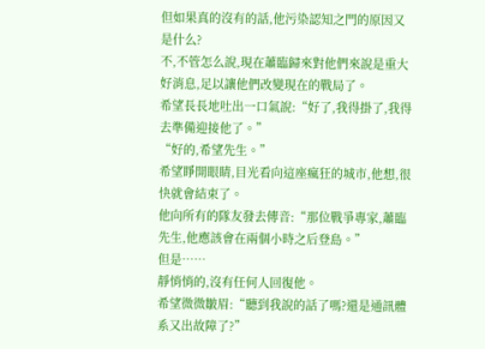但如果真的沒有的話,他污染認知之門的原因又是什么?
不,不管怎么說,現在蕭臨歸來對他們來說是重大好消息,足以讓他們改變現在的戰局了。
希望長長地吐出一口氣說:“好了,我得掛了,我得去準備迎接他了。”
“好的,希望先生。”
希望睜開眼睛,目光看向這座瘋狂的城市,他想,很快就會結束了。
他向所有的隊友發去傳音:“那位戰爭專家,蕭臨先生,他應該會在兩個小時之后登島。”
但是……
靜悄悄的,沒有任何人回復他。
希望微微皺眉:“聽到我說的話了嗎?還是通訊體系又出故障了?”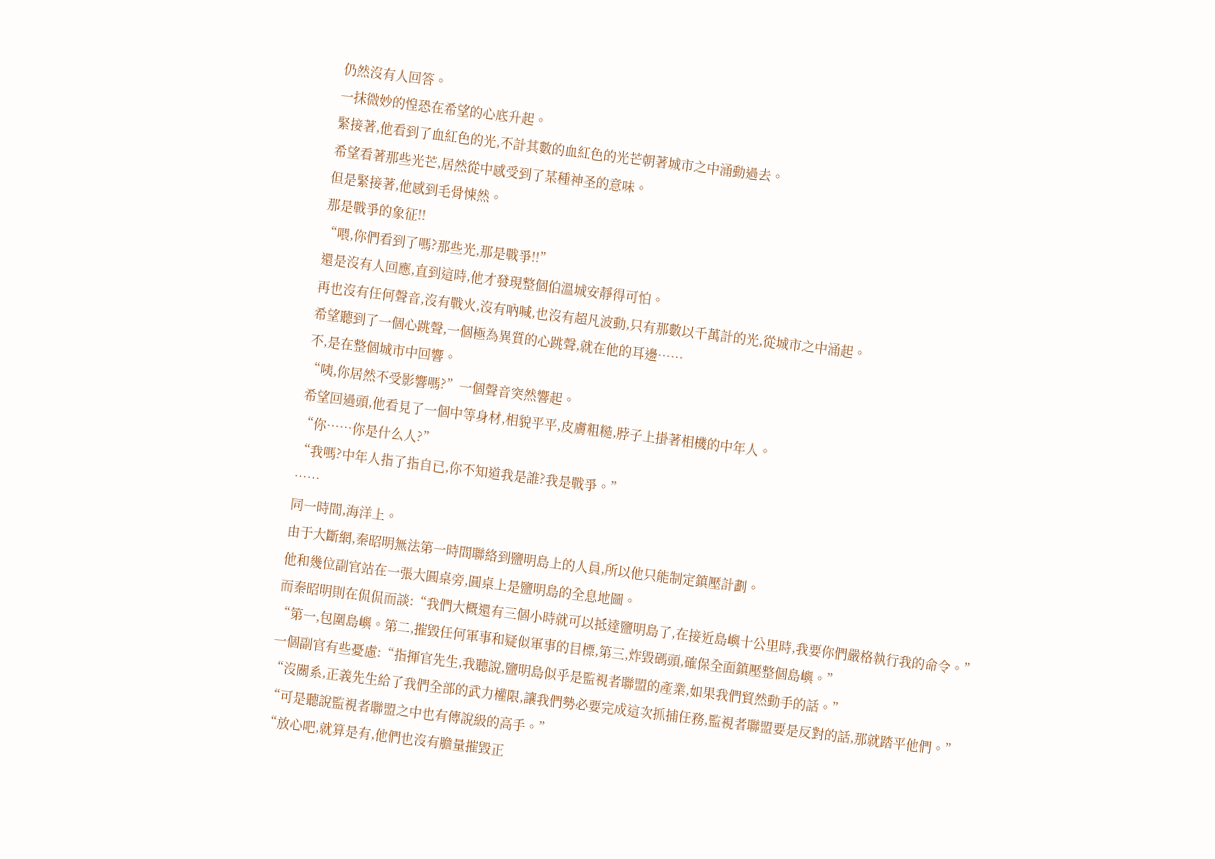仍然沒有人回答。
一抹微妙的惶恐在希望的心底升起。
緊接著,他看到了血紅色的光,不計其數的血紅色的光芒朝著城市之中涌動過去。
希望看著那些光芒,居然從中感受到了某種神圣的意味。
但是緊接著,他感到毛骨悚然。
那是戰爭的象征!!
“喂,你們看到了嗎?那些光,那是戰爭!!”
還是沒有人回應,直到這時,他才發現整個伯溫城安靜得可怕。
再也沒有任何聲音,沒有戰火,沒有吶喊,也沒有超凡波動,只有那數以千萬計的光,從城市之中涌起。
希望聽到了一個心跳聲,一個極為異質的心跳聲,就在他的耳邊……
不,是在整個城市中回響。
“咦,你居然不受影響嗎?”一個聲音突然響起。
希望回過頭,他看見了一個中等身材,相貌平平,皮膚粗糙,脖子上掛著相機的中年人。
“你……你是什么人?”
“我嗎?中年人指了指自已,你不知道我是誰?我是戰爭。”
……
同一時間,海洋上。
由于大斷網,秦昭明無法第一時間聯絡到鹽明島上的人員,所以他只能制定鎮壓計劃。
他和幾位副官站在一張大圓桌旁,圓桌上是鹽明島的全息地圖。
而秦昭明則在侃侃而談:“我們大概還有三個小時就可以抵達鹽明島了,在接近島嶼十公里時,我要你們嚴格執行我的命令。”
“第一,包圍島嶼。第二,摧毀任何軍事和疑似軍事的目標,第三,炸毀碼頭,確保全面鎮壓整個島嶼。”
一個副官有些憂慮:“指揮官先生,我聽說,鹽明島似乎是監視者聯盟的產業,如果我們貿然動手的話。”
“沒關系,正義先生給了我們全部的武力權限,讓我們勢必要完成這次抓捕任務,監視者聯盟要是反對的話,那就踏平他們。”
“可是聽說監視者聯盟之中也有傳說級的高手。”
“放心吧,就算是有,他們也沒有膽量摧毀正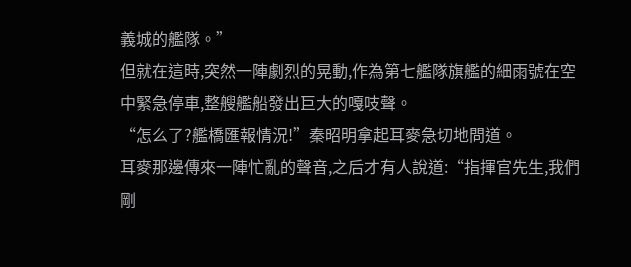義城的艦隊。”
但就在這時,突然一陣劇烈的晃動,作為第七艦隊旗艦的細雨號在空中緊急停車,整艘艦船發出巨大的嘎吱聲。
“怎么了?艦橋匯報情況!”秦昭明拿起耳麥急切地問道。
耳麥那邊傳來一陣忙亂的聲音,之后才有人說道:“指揮官先生,我們剛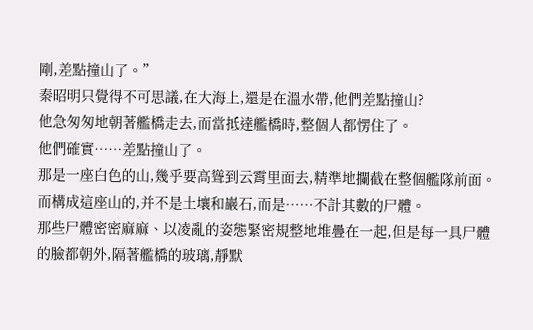剛,差點撞山了。”
秦昭明只覺得不可思議,在大海上,還是在溫水帶,他們差點撞山?
他急匆匆地朝著艦橋走去,而當抵達艦橋時,整個人都愣住了。
他們確實……差點撞山了。
那是一座白色的山,幾乎要高聳到云霄里面去,精準地攔截在整個艦隊前面。
而構成這座山的,并不是土壤和巖石,而是……不計其數的尸體。
那些尸體密密麻麻、以凌亂的姿態緊密規整地堆疊在一起,但是每一具尸體的臉都朝外,隔著艦橋的玻璃,靜默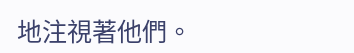地注視著他們。